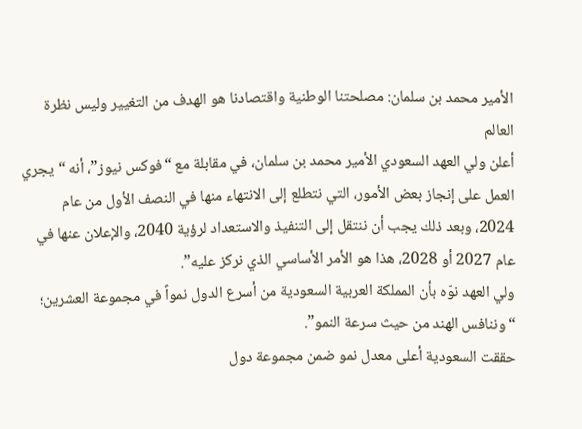الأمير محمد بن سلمان: مصلحتنا الوطنية واقتصادنا هو الهدف من التغيير وليس نظرة العالم
أعلن ولي العهد السعودي الأمير محمد بن سلمان، في مقابلة مع “فوكس نيوز”، أنه “يجري العمل على إنجاز بعض الأمور، التي نتطلع إلى الانتهاء منها في النصف الأول من عام 2024، وبعد ذلك يجب أن ننتقل إلى التنفيذ والاستعداد لرؤية 2040، والإعلان عنها في عام 2027 أو 2028، هذا هو الأمر الأساسي الذي نركز عليه”.
ولي العهد نوّه بأن المملكة العربية السعودية من أسرع الدول نمواً في مجموعة العشرين؛ “وننافس الهند من حيث سرعة النمو”.
حققت السعودية أعلى معدل نمو ضمن مجموعة دول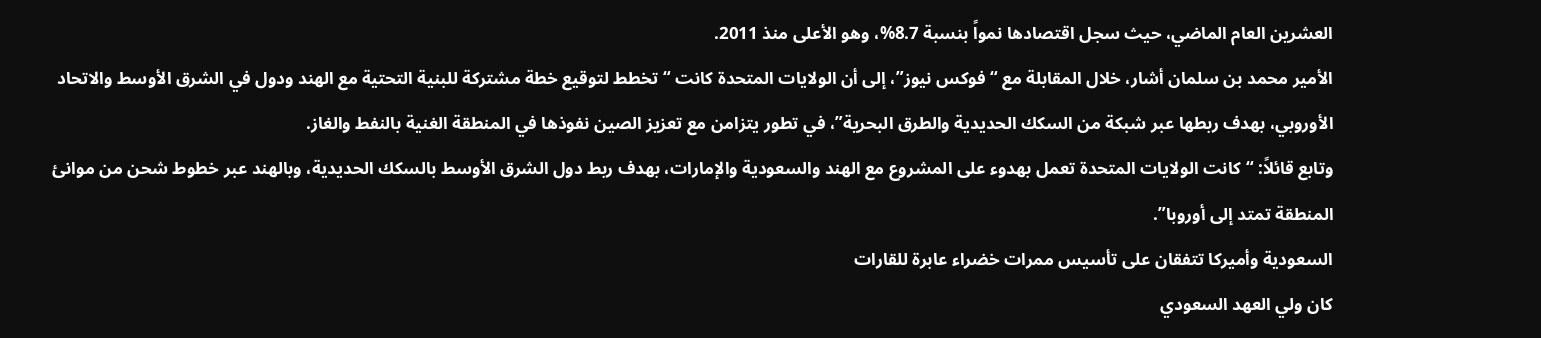العشرين العام الماضي، حيث سجل اقتصادها نمواً بنسبة 8.7%، وهو الأعلى منذ 2011.
الأمير محمد بن سلمان أشار، خلال المقابلة مع “فوكس نيوز”، إلى أن الولايات المتحدة كانت “تخطط لتوقيع خطة مشتركة للبنية التحتية مع الهند ودول في الشرق الأوسط والاتحاد الأوروبي، بهدف ربطها عبر شبكة من السكك الحديدية والطرق البحرية”، في تطور يتزامن مع تعزيز الصين نفوذها في المنطقة الغنية بالنفط والغاز.
وتابع قائلاً: “كانت الولايات المتحدة تعمل بهدوء على المشروع مع الهند والسعودية والإمارات، بهدف ربط دول الشرق الأوسط بالسكك الحديدية، وبالهند عبر خطوط شحن من موانئ المنطقة تمتد إلى أوروبا”.
السعودية وأميركا تتفقان على تأسيس ممرات خضراء عابرة للقارات
كان ولي العهد السعودي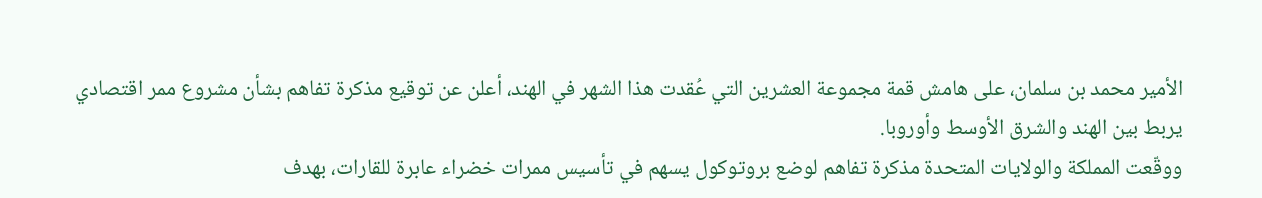الأمير محمد بن سلمان، على هامش قمة مجموعة العشرين التي عُقدت هذا الشهر في الهند، أعلن عن توقيع مذكرة تفاهم بشأن مشروع ممر اقتصادي يربط بين الهند والشرق الأوسط وأوروبا.
ووقّعت المملكة والولايات المتحدة مذكرة تفاهم لوضع بروتوكول يسهم في تأسيس ممرات خضراء عابرة للقارات، بهدف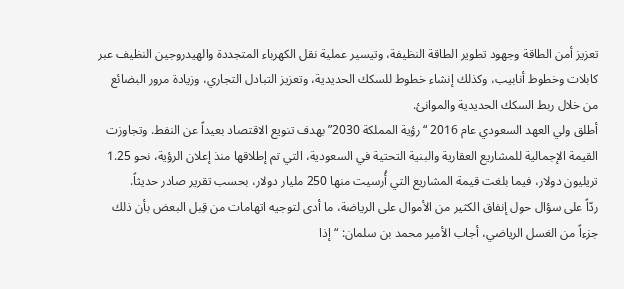تعزيز أمن الطاقة وجهود تطوير الطاقة النظيفة، وتيسير عملية نقل الكهرباء المتجددة والهيدروجين النظيف عبر كابلات وخطوط أنابيب، وكذلك إنشاء خطوط للسكك الحديدية، وتعزيز التبادل التجاري، وزيادة مرور البضائع من خلال ربط السكك الحديدية والموانئ.
أطلق ولي العهد السعودي عام 2016 “رؤية المملكة 2030” بهدف تنويع الاقتصاد بعيداً عن النفط. وتجاوزت القيمة الإجمالية للمشاريع العقارية والبنية التحتية في السعودية، التي تم إطلاقها منذ إعلان الرؤية، نحو 1.25 تريليون دولار، فيما بلغت قيمة المشاريع التي أُرسيت منها 250 مليار دولار، بحسب تقرير صادر حديثاً.
ردّاً على سؤال حول إنفاق الكثير من الأموال على الرياضة، ما أدى لتوجيه اتهامات من قِبل البعض بأن ذلك جزءاً من الغسل الرياضي، أجاب الأمير محمد بن سلمان: “إذا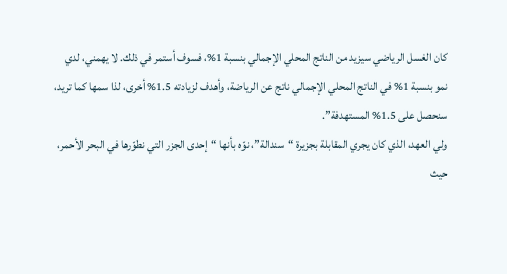كان الغسل الرياضي سيزيد من الناتج المحلي الإجمالي بنسبة 1%، فسوف أستمر في ذلك. لا يهمني، لدي نمو بنسبة 1% في الناتج المحلي الإجمالي ناتج عن الرياضة، وأهدف لزيادته 1.5% أخرى، لذا سمها كما تريد، سنحصل على 1.5% المستهدفة”.
ولي العهد، الذي كان يجري المقابلة بجزيرة “سندالة”، نوّه بأنها “إحدى الجزر التي نطوّرها في البحر الأحمر، حيث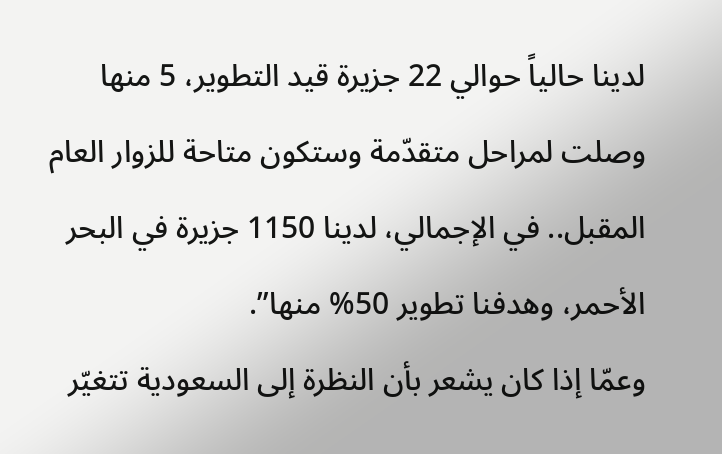لدينا حالياً حوالي 22 جزيرة قيد التطوير، 5 منها وصلت لمراحل متقدّمة وستكون متاحة للزوار العام المقبل.. في الإجمالي، لدينا 1150 جزيرة في البحر الأحمر، وهدفنا تطوير 50% منها”.
وعمّا إذا كان يشعر بأن النظرة إلى السعودية تتغيّر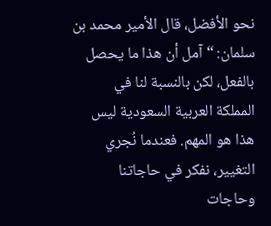نحو الأفضل، قال الأمير محمد بن سلمان: “آمل أن هذا ما يحصل بالفعل، لكن بالنسبة لنا في المملكة العربية السعودية ليس هذا هو المهم. فعندما نُجري التغيير، نفكر في حاجاتنا وحاجات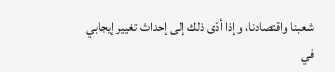شعبنا واقتصادنا، وإذا أدّى ذلك إلى إحداث تغيير إيجابي في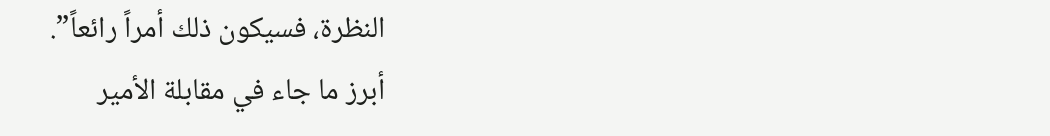النظرة، فسيكون ذلك أمراً رائعاً”.
أبرز ما جاء في مقابلة الأمير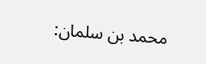محمد بن سلمان: